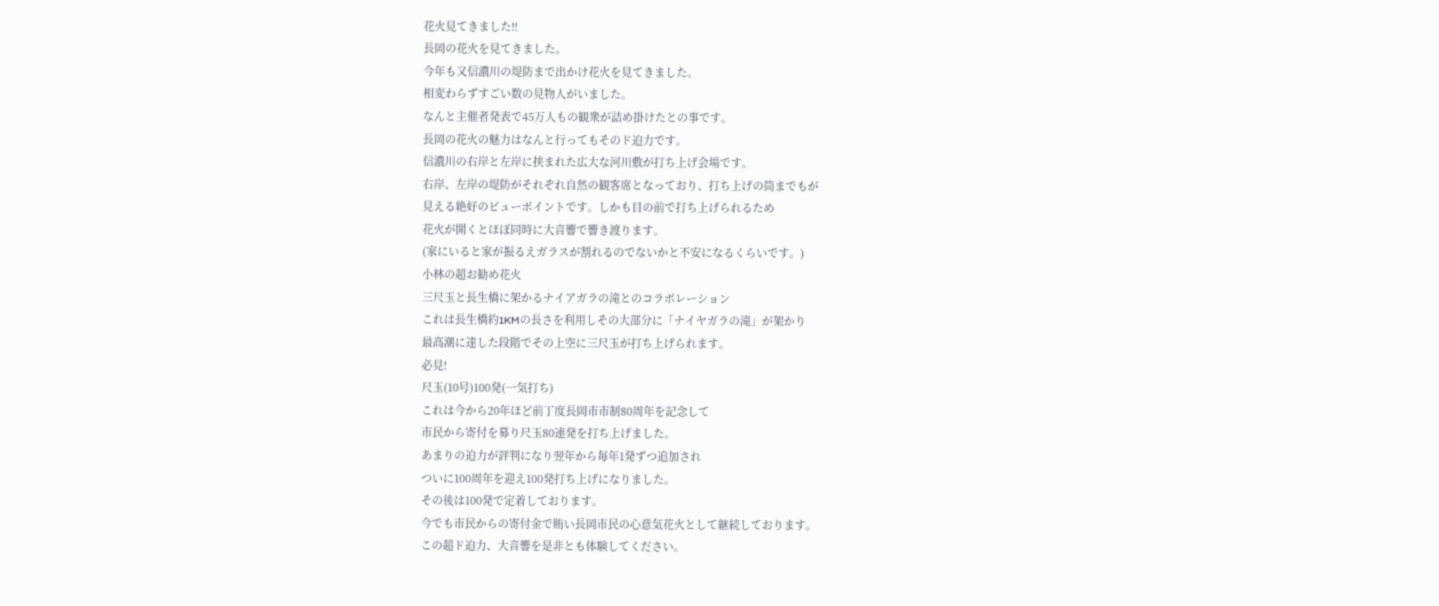花火見てきました!!
長岡の花火を見てきました。
今年も又信濃川の堤防まで出かけ花火を見てきました。
相変わらずすごい数の見物人がいました。
なんと主催者発表で45万人もの観衆が詰め掛けたとの事です。
長岡の花火の魅力はなんと行ってもそのド迫力です。
信濃川の右岸と左岸に挟まれた広大な河川敷が打ち上げ会場です。
右岸、左岸の堤防がそれぞれ自然の観客席となっており、打ち上げの筒までもが
見える絶好のビューポイントです。しかも目の前で打ち上げられるため
花火が開くとほぼ同時に大音響で響き渡ります。
(家にいると家が振るえガラスが割れるのでないかと不安になるくらいです。)
小林の超お勧め花火
三尺玉と長生橋に架かるナイアガラの滝とのコラボレーション
これは長生橋約1KMの長さを利用しその大部分に「ナイヤガラの滝」が架かり
最高潮に達した段階でその上空に三尺玉が打ち上げられます。
必見!
尺玉(10号)100発(一気打ち)
これは今から20年ほど前丁度長岡市市制80周年を記念して
市民から寄付を募り尺玉80連発を打ち上げました。
あまりの迫力が評判になり翌年から毎年1発ずつ追加され
ついに100周年を迎え100発打ち上げになりました。
その後は100発で定着しております。
今でも市民からの寄付金で賄い長岡市民の心意気花火として継続しております。
この超ド迫力、大音響を是非とも体験してください。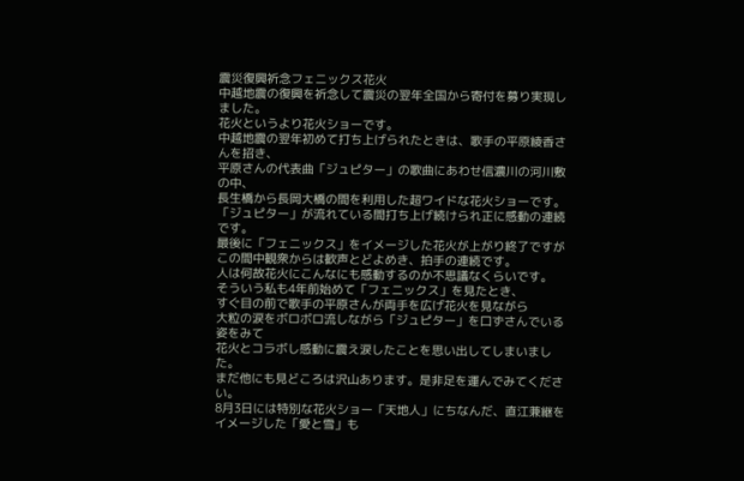震災復興祈念フェニックス花火
中越地震の復興を祈念して震災の翌年全国から寄付を募り実現しました。
花火というより花火ショーです。
中越地震の翌年初めて打ち上げられたときは、歌手の平原綾香さんを招き、
平原さんの代表曲「ジュピター」の歌曲にあわせ信濃川の河川敷の中、
長生橋から長岡大橋の間を利用した超ワイドな花火ショーです。
「ジュピター」が流れている間打ち上げ続けられ正に感動の連続です。
最後に「フェニックス」をイメージした花火が上がり終了ですが
この間中観衆からは歓声とどよめき、拍手の連続です。
人は何故花火にこんなにも感動するのか不思議なくらいです。
そういう私も4年前始めて「フェニックス」を見たとき、
すぐ目の前で歌手の平原さんが両手を広げ花火を見ながら
大粒の涙をボロボロ流しながら「ジュピター」を口ずさんでいる姿をみて
花火とコラボし感動に震え涙したことを思い出してしまいました。
まだ他にも見どころは沢山あります。是非足を運んでみてください。
8月3日には特別な花火ショー「天地人」にちなんだ、直江兼継をイメージした「愛と雪」も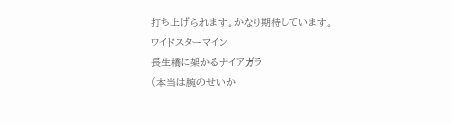打ち上げられます。かなり期待しています。
ワイドスターマイン
長生橋に架かるナイアガラ
(本当は腕のせいか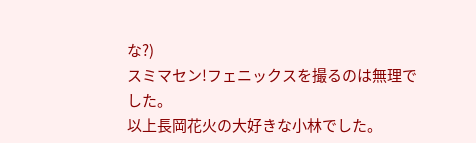な?)
スミマセン!フェニックスを撮るのは無理でした。
以上長岡花火の大好きな小林でした。